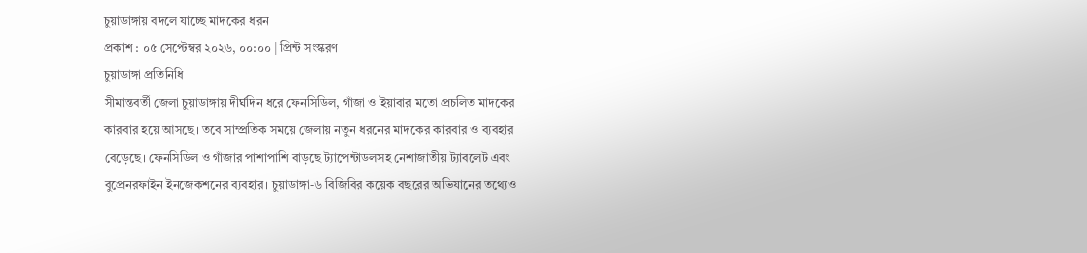চুয়াডাঙ্গায় বদলে যাচ্ছে মাদকের ধরন
প্রকাশ : ০৫ সেপ্টেম্বর ২০২৬, ০০:০০ | প্রিন্ট সংস্করণ
চুয়াডাঙ্গা প্রতিনিধি
সীমান্তবর্তী জেলা চুয়াডাঙ্গায় দীর্ঘদিন ধরে ফেনসিডিল, গাঁজা ও ইয়াবার মতো প্রচলিত মাদকের কারবার হয়ে আসছে। তবে সাম্প্রতিক সময়ে জেলায় নতুন ধরনের মাদকের কারবার ও ব্যবহার বেড়েছে। ফেনসিডিল ও গাঁজার পাশাপাশি বাড়ছে ট্যাপেন্টাডলসহ নেশাজাতীয় ট্যাবলেট এবং বুপ্রেনরফাইন ইনজেকশনের ব্যবহার। চুয়াডাঙ্গা-৬ বিজিবির কয়েক বছরের অভিযানের তথ্যেও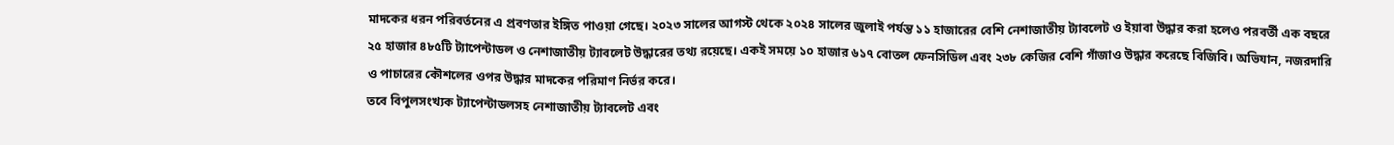মাদকের ধরন পরিবর্তনের এ প্রবণতার ইঙ্গিত পাওয়া গেছে। ২০২৩ সালের আগস্ট থেকে ২০২৪ সালের জুলাই পর্যন্ত ১১ হাজারের বেশি নেশাজাতীয় ট্যাবলেট ও ইয়াবা উদ্ধার করা হলেও পরবর্তী এক বছরে ২৫ হাজার ৪৮৫টি ট্যাপেন্টাডল ও নেশাজাতীয় ট্যাবলেট উদ্ধারের তথ্য রয়েছে। একই সময়ে ১০ হাজার ৬১৭ বোতল ফেনসিডিল এবং ২৩৮ কেজির বেশি গাঁজাও উদ্ধার করেছে বিজিবি। অভিযান, নজরদারি ও পাচারের কৌশলের ওপর উদ্ধার মাদকের পরিমাণ নির্ভর করে।
তবে বিপুলসংখ্যক ট্যাপেন্টাডলসহ নেশাজাতীয় ট্যাবলেট এবং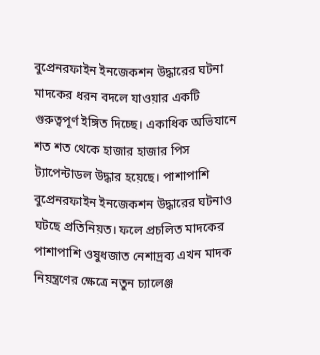বুপ্রেনরফাইন ইনজেকশন উদ্ধারের ঘটনা মাদকের ধরন বদলে যাওয়ার একটি গুরুত্বপূর্ণ ইঙ্গিত দিচ্ছে। একাধিক অভিযানে শত শত থেকে হাজার হাজার পিস ট্যাপেন্টাডল উদ্ধার হয়েছে। পাশাপাশি বুপ্রেনরফাইন ইনজেকশন উদ্ধারের ঘটনাও ঘটছে প্রতিনিয়ত। ফলে প্রচলিত মাদকের পাশাপাশি ওষুধজাত নেশাদ্রব্য এখন মাদক নিয়ন্ত্রণের ক্ষেত্রে নতুন চ্যালেঞ্জ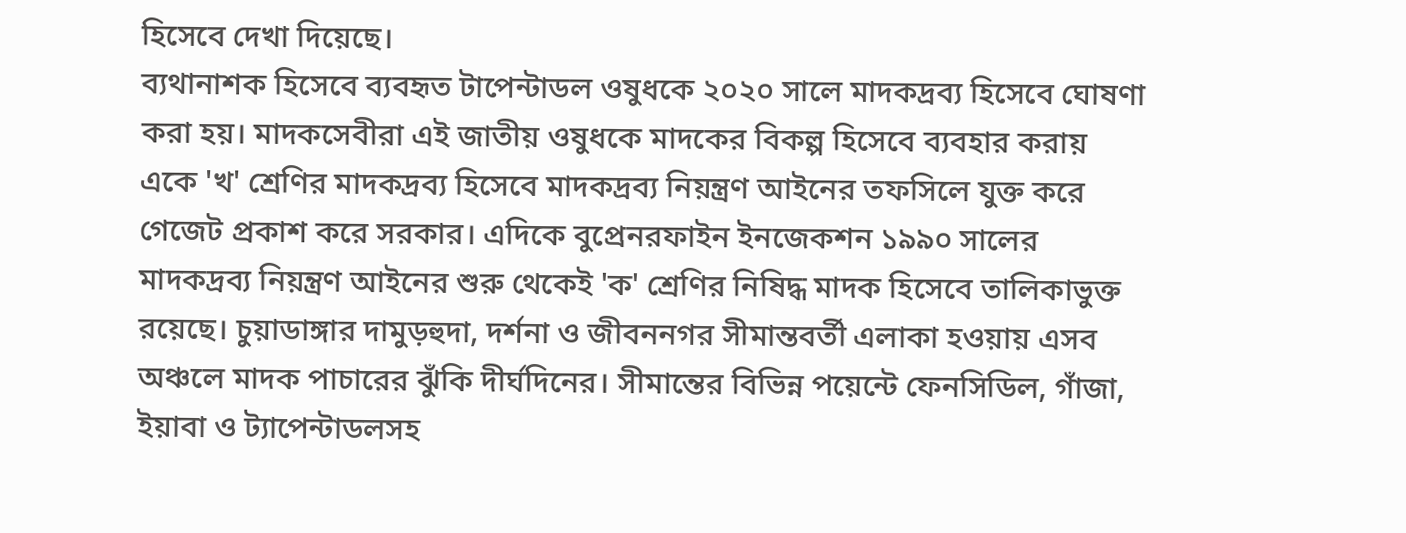হিসেবে দেখা দিয়েছে।
ব্যথানাশক হিসেবে ব্যবহৃত টাপেন্টাডল ওষুধকে ২০২০ সালে মাদকদ্রব্য হিসেবে ঘোষণা করা হয়। মাদকসেবীরা এই জাতীয় ওষুধকে মাদকের বিকল্প হিসেবে ব্যবহার করায় একে 'খ' শ্রেণির মাদকদ্রব্য হিসেবে মাদকদ্রব্য নিয়ন্ত্রণ আইনের তফসিলে যুক্ত করে গেজেট প্রকাশ করে সরকার। এদিকে বুপ্রেনরফাইন ইনজেকশন ১৯৯০ সালের মাদকদ্রব্য নিয়ন্ত্রণ আইনের শুরু থেকেই 'ক' শ্রেণির নিষিদ্ধ মাদক হিসেবে তালিকাভুক্ত রয়েছে। চুয়াডাঙ্গার দামুড়হুদা, দর্শনা ও জীবননগর সীমান্তবর্তী এলাকা হওয়ায় এসব অঞ্চলে মাদক পাচারের ঝুঁকি দীর্ঘদিনের। সীমান্তের বিভিন্ন পয়েন্টে ফেনসিডিল, গাঁজা, ইয়াবা ও ট্যাপেন্টাডলসহ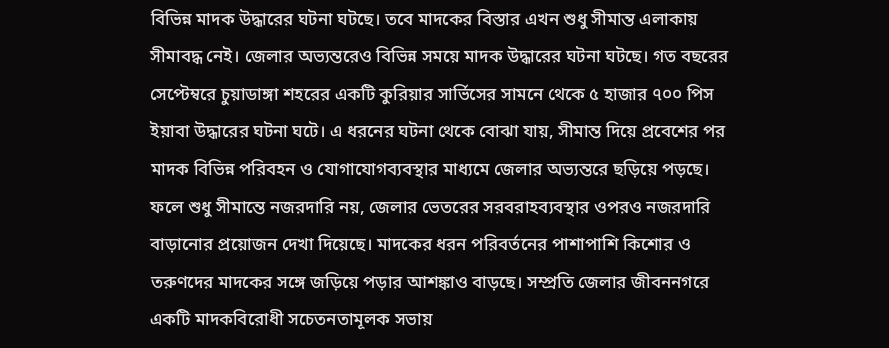বিভিন্ন মাদক উদ্ধারের ঘটনা ঘটছে। তবে মাদকের বিস্তার এখন শুধু সীমান্ত এলাকায় সীমাবদ্ধ নেই। জেলার অভ্যন্তরেও বিভিন্ন সময়ে মাদক উদ্ধারের ঘটনা ঘটছে। গত বছরের সেপ্টেম্বরে চুয়াডাঙ্গা শহরের একটি কুরিয়ার সার্ভিসের সামনে থেকে ৫ হাজার ৭০০ পিস ইয়াবা উদ্ধারের ঘটনা ঘটে। এ ধরনের ঘটনা থেকে বোঝা যায়, সীমান্ত দিয়ে প্রবেশের পর মাদক বিভিন্ন পরিবহন ও যোগাযোগব্যবস্থার মাধ্যমে জেলার অভ্যন্তরে ছড়িয়ে পড়ছে। ফলে শুধু সীমান্তে নজরদারি নয়, জেলার ভেতরের সরবরাহব্যবস্থার ওপরও নজরদারি বাড়ানোর প্রয়োজন দেখা দিয়েছে। মাদকের ধরন পরিবর্তনের পাশাপাশি কিশোর ও তরুণদের মাদকের সঙ্গে জড়িয়ে পড়ার আশঙ্কাও বাড়ছে। সম্প্রতি জেলার জীবননগরে একটি মাদকবিরোধী সচেতনতামূলক সভায়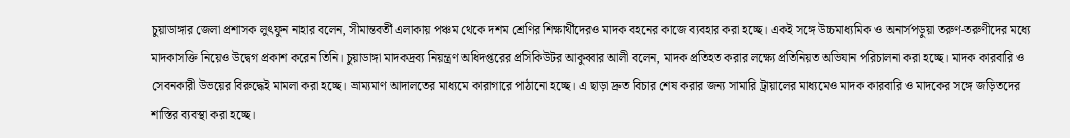চুয়াডাঙ্গার জেলা প্রশাসক লুৎফুন নাহার বলেন, সীমান্তবর্তী এলাকায় পঞ্চম থেকে দশম শ্রেণির শিক্ষার্থীদেরও মাদক বহনের কাজে ব্যবহার করা হচ্ছে। একই সঙ্গে উচ্চমাধ্যমিক ও অনার্সপড়ুয়া তরুণ-তরুণীদের মধ্যে মাদকাসক্তি নিয়েও উদ্বেগ প্রকাশ করেন তিনি। চুয়াডাঙ্গা মাদকদ্রব্য নিয়ন্ত্রণ অধিদপ্তরের প্রসিকিউটর আকুব্বার আলী বলেন, মাদক প্রতিহত করার লক্ষ্যে প্রতিনিয়ত অভিযান পরিচালনা করা হচ্ছে। মাদক কারবারি ও সেবনকারী উভয়ের বিরুদ্ধেই মামলা করা হচ্ছে। ভ্রাম্যমাণ আদালতের মাধ্যমে কারাগারে পাঠানো হচ্ছে। এ ছাড়া দ্রুত বিচার শেষ করার জন্য সামারি ট্রায়ালের মাধ্যমেও মাদক কারবারি ও মাদকের সঙ্গে জড়িতদের শাস্তির ব্যবস্থা করা হচ্ছে।